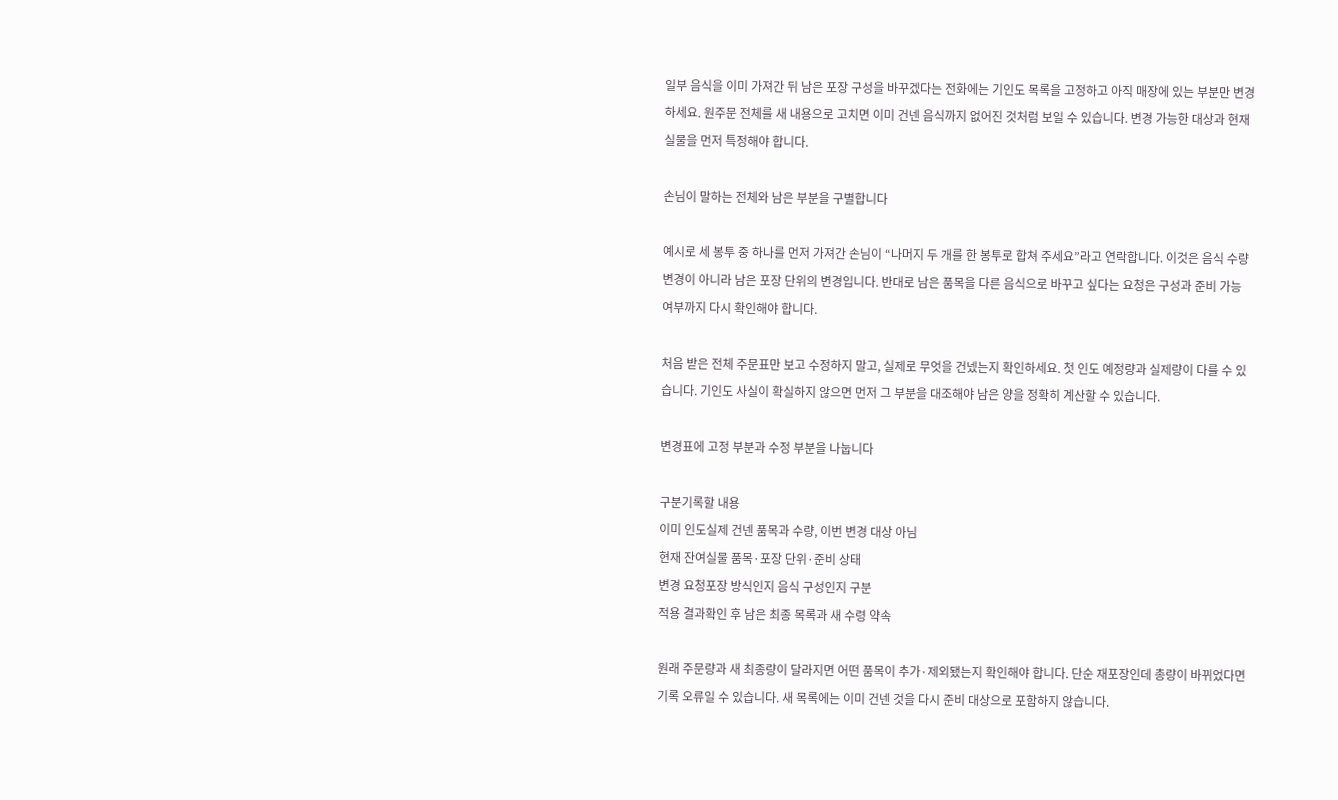일부 음식을 이미 가져간 뒤 남은 포장 구성을 바꾸겠다는 전화에는 기인도 목록을 고정하고 아직 매장에 있는 부분만 변경하세요. 원주문 전체를 새 내용으로 고치면 이미 건넨 음식까지 없어진 것처럼 보일 수 있습니다. 변경 가능한 대상과 현재 실물을 먼저 특정해야 합니다.

손님이 말하는 전체와 남은 부분을 구별합니다

예시로 세 봉투 중 하나를 먼저 가져간 손님이 “나머지 두 개를 한 봉투로 합쳐 주세요”라고 연락합니다. 이것은 음식 수량 변경이 아니라 남은 포장 단위의 변경입니다. 반대로 남은 품목을 다른 음식으로 바꾸고 싶다는 요청은 구성과 준비 가능 여부까지 다시 확인해야 합니다.

처음 받은 전체 주문표만 보고 수정하지 말고, 실제로 무엇을 건넸는지 확인하세요. 첫 인도 예정량과 실제량이 다를 수 있습니다. 기인도 사실이 확실하지 않으면 먼저 그 부분을 대조해야 남은 양을 정확히 계산할 수 있습니다.

변경표에 고정 부분과 수정 부분을 나눕니다

구분기록할 내용
이미 인도실제 건넨 품목과 수량, 이번 변경 대상 아님
현재 잔여실물 품목·포장 단위·준비 상태
변경 요청포장 방식인지 음식 구성인지 구분
적용 결과확인 후 남은 최종 목록과 새 수령 약속

원래 주문량과 새 최종량이 달라지면 어떤 품목이 추가·제외됐는지 확인해야 합니다. 단순 재포장인데 총량이 바뀌었다면 기록 오류일 수 있습니다. 새 목록에는 이미 건넨 것을 다시 준비 대상으로 포함하지 않습니다.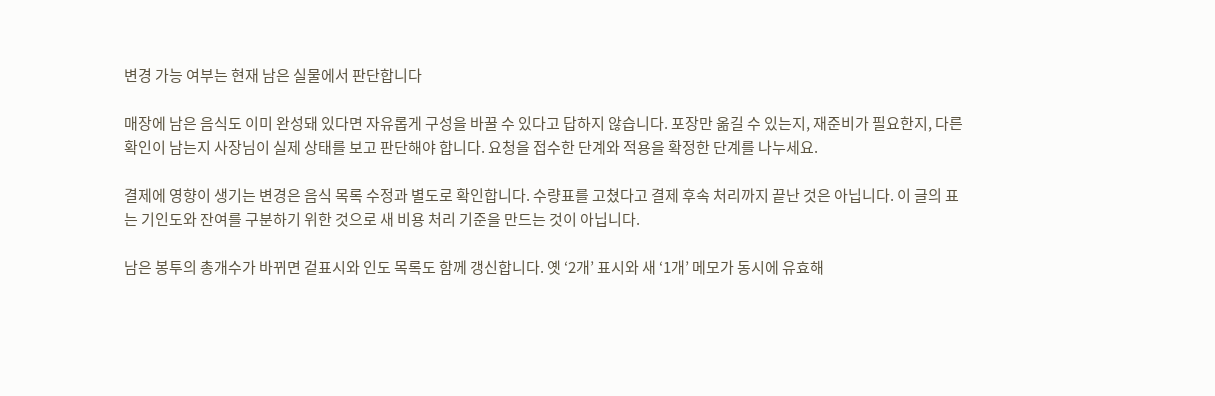변경 가능 여부는 현재 남은 실물에서 판단합니다

매장에 남은 음식도 이미 완성돼 있다면 자유롭게 구성을 바꿀 수 있다고 답하지 않습니다. 포장만 옮길 수 있는지, 재준비가 필요한지, 다른 확인이 남는지 사장님이 실제 상태를 보고 판단해야 합니다. 요청을 접수한 단계와 적용을 확정한 단계를 나누세요.

결제에 영향이 생기는 변경은 음식 목록 수정과 별도로 확인합니다. 수량표를 고쳤다고 결제 후속 처리까지 끝난 것은 아닙니다. 이 글의 표는 기인도와 잔여를 구분하기 위한 것으로 새 비용 처리 기준을 만드는 것이 아닙니다.

남은 봉투의 총개수가 바뀌면 겉표시와 인도 목록도 함께 갱신합니다. 옛 ‘2개’ 표시와 새 ‘1개’ 메모가 동시에 유효해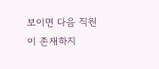보이면 다음 직원이 존재하지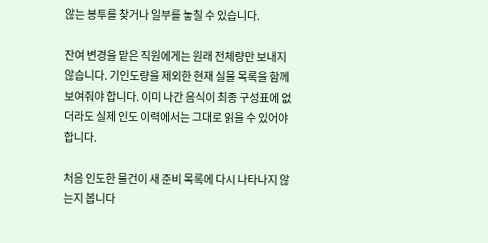않는 봉투를 찾거나 일부를 놓칠 수 있습니다.

잔여 변경을 맡은 직원에게는 원래 전체량만 보내지 않습니다. 기인도량을 제외한 현재 실물 목록을 함께 보여줘야 합니다. 이미 나간 음식이 최종 구성표에 없더라도 실제 인도 이력에서는 그대로 읽을 수 있어야 합니다.

처음 인도한 물건이 새 준비 목록에 다시 나타나지 않는지 봅니다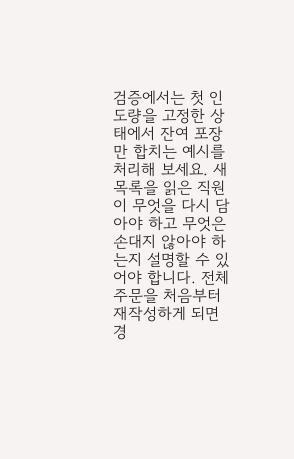검증에서는 첫 인도량을 고정한 상태에서 잔여 포장만 합치는 예시를 처리해 보세요. 새 목록을 읽은 직원이 무엇을 다시 담아야 하고 무엇은 손대지 않아야 하는지 설명할 수 있어야 합니다. 전체 주문을 처음부터 재작성하게 되면 경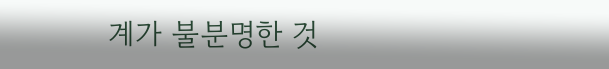계가 불분명한 것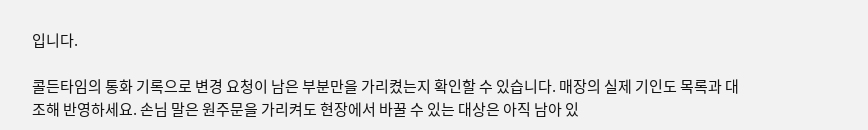입니다.

콜든타임의 통화 기록으로 변경 요청이 남은 부분만을 가리켰는지 확인할 수 있습니다. 매장의 실제 기인도 목록과 대조해 반영하세요. 손님 말은 원주문을 가리켜도 현장에서 바꿀 수 있는 대상은 아직 남아 있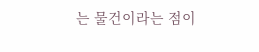는 물건이라는 점이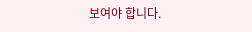보여야 합니다.